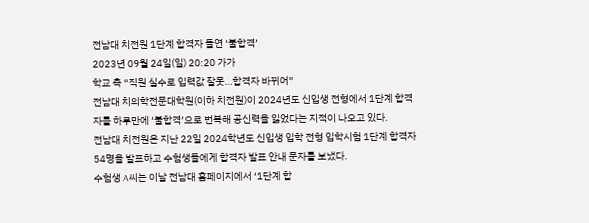전남대 치전원 1단계 합격자 돌연 ‘불합격’
2023년 09월 24일(일) 20:20 가가
학교 측 “직원 실수로 입력값 잘못…합격자 바뀌어”
전남대 치의학전문대학원(이하 치전원)이 2024년도 신입생 전형에서 1단계 합격자를 하루만에 ‘불합격’으로 번복해 공신력을 잃었다는 지적이 나오고 있다.
전남대 치전원은 지난 22일 2024학년도 신입생 입학 전형 입학시험 1단계 합격자 54명을 발표하고 수험생들에게 합격자 발표 안내 문자를 보냈다.
수험생 A씨는 이날 전남대 홈페이지에서 ‘1단계 합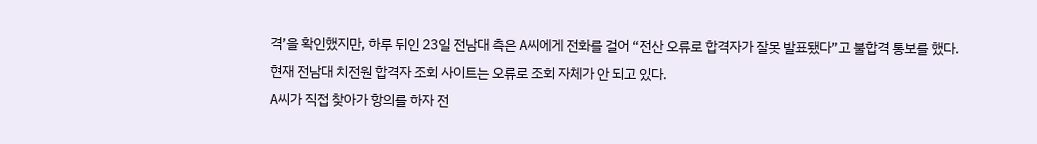격’을 확인했지만, 하루 뒤인 23일 전남대 측은 A씨에게 전화를 걸어 “전산 오류로 합격자가 잘못 발표됐다”고 불합격 통보를 했다.
현재 전남대 치전원 합격자 조회 사이트는 오류로 조회 자체가 안 되고 있다.
A씨가 직접 찾아가 항의를 하자 전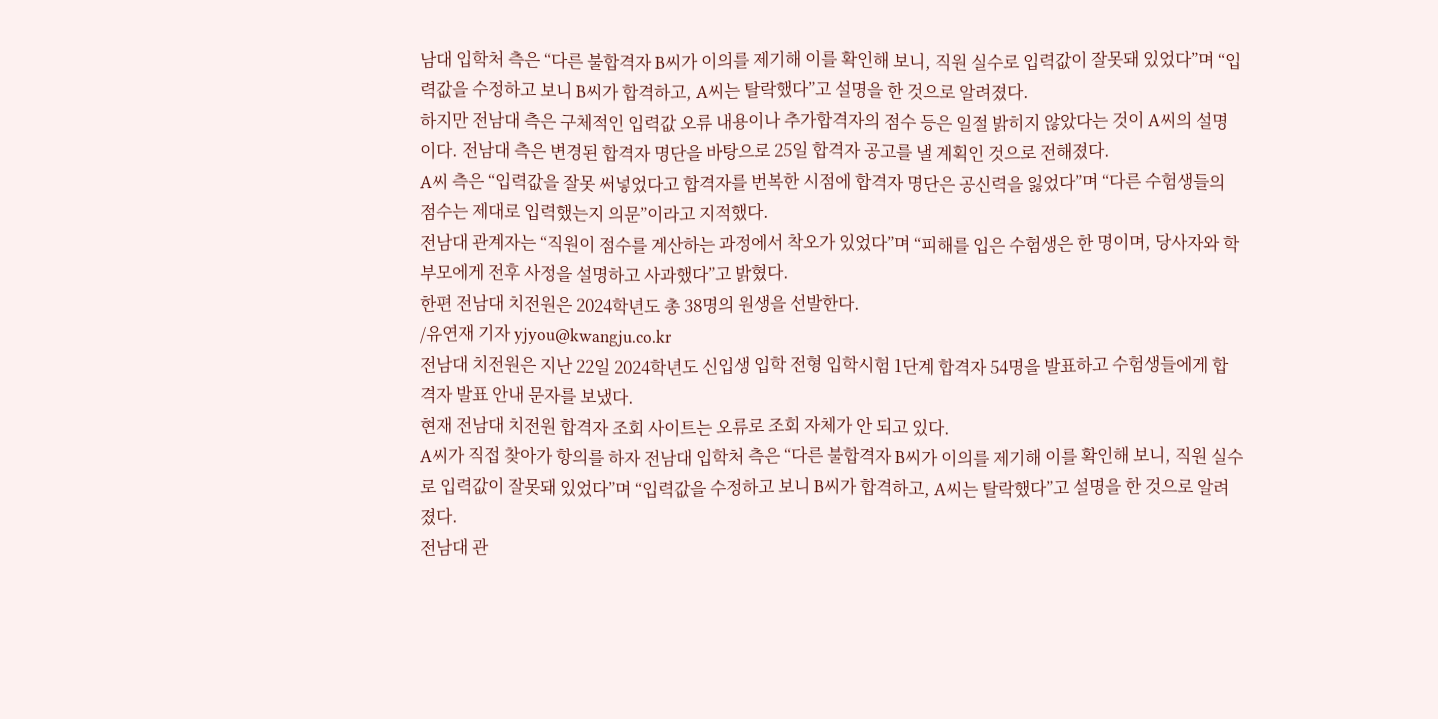남대 입학처 측은 “다른 불합격자 B씨가 이의를 제기해 이를 확인해 보니, 직원 실수로 입력값이 잘못돼 있었다”며 “입력값을 수정하고 보니 B씨가 합격하고, A씨는 탈락했다”고 설명을 한 것으로 알려졌다.
하지만 전남대 측은 구체적인 입력값 오류 내용이나 추가합격자의 점수 등은 일절 밝히지 않았다는 것이 A씨의 설명이다. 전남대 측은 변경된 합격자 명단을 바탕으로 25일 합격자 공고를 낼 계획인 것으로 전해졌다.
A씨 측은 “입력값을 잘못 써넣었다고 합격자를 번복한 시점에 합격자 명단은 공신력을 잃었다”며 “다른 수험생들의 점수는 제대로 입력했는지 의문”이라고 지적했다.
전남대 관계자는 “직원이 점수를 계산하는 과정에서 착오가 있었다”며 “피해를 입은 수험생은 한 명이며, 당사자와 학부모에게 전후 사정을 설명하고 사과했다”고 밝혔다.
한편 전남대 치전원은 2024학년도 총 38명의 원생을 선발한다.
/유연재 기자 yjyou@kwangju.co.kr
전남대 치전원은 지난 22일 2024학년도 신입생 입학 전형 입학시험 1단계 합격자 54명을 발표하고 수험생들에게 합격자 발표 안내 문자를 보냈다.
현재 전남대 치전원 합격자 조회 사이트는 오류로 조회 자체가 안 되고 있다.
A씨가 직접 찾아가 항의를 하자 전남대 입학처 측은 “다른 불합격자 B씨가 이의를 제기해 이를 확인해 보니, 직원 실수로 입력값이 잘못돼 있었다”며 “입력값을 수정하고 보니 B씨가 합격하고, A씨는 탈락했다”고 설명을 한 것으로 알려졌다.
전남대 관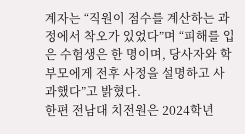계자는 “직원이 점수를 계산하는 과정에서 착오가 있었다”며 “피해를 입은 수험생은 한 명이며, 당사자와 학부모에게 전후 사정을 설명하고 사과했다”고 밝혔다.
한편 전남대 치전원은 2024학년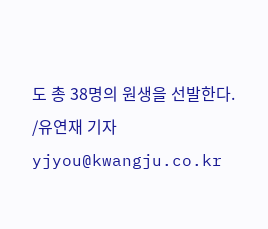도 총 38명의 원생을 선발한다.
/유연재 기자 yjyou@kwangju.co.kr